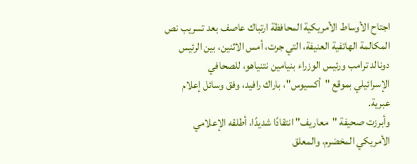اجتاح الأوساط الأمريكية المحافظة ارتباك عاصف بعد تسريب نص المكالمة الهاتفية العنيفة، التي جرت، أمس الاثنين، بين الرئيس
دونالد ترامب ورئيس الوزراء بنيامين نتنياهو، للصحافي
الإسرائيلي بموقع "أكسيوس"، باراك رافيد، وفق وسائل إعلام عبرية.
وأبرزت صحيفة "معاريف" انتقادًا شديدًا، أطلقه الإعلامي الأمريكي المخضرم، والمعلق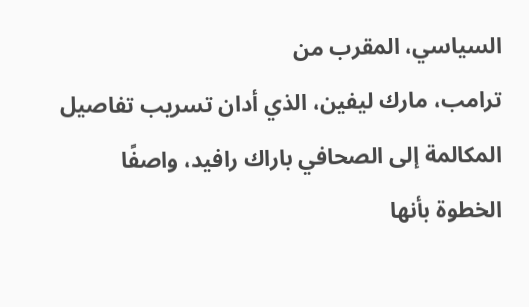السياسي، المقرب من
ترامب، مارك ليفين، الذي أدان تسريب تفاصيل المكالمة إلى الصحافي باراك رافيد، واصفًا الخطوة بأنها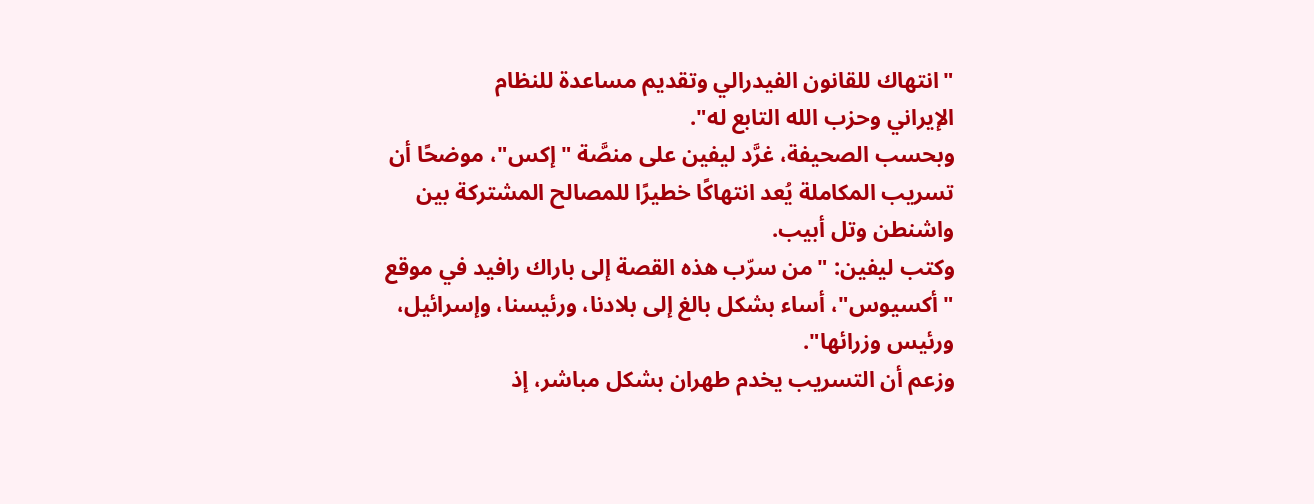"انتهاك للقانون الفيدرالي وتقديم مساعدة للنظام
الإيراني وحزب الله التابع له".
وبحسب الصحيفة، غرَّد ليفين على منصَّة "إكس"، موضحًا أن تسريب المكاملة يُعد انتهاكًا خطيرًا للمصالح المشتركة بين
واشنطن وتل أبيب.
وكتب ليفين: "من سرّب هذه القصة إلى باراك رافيد في موقع "أكسيوس"، أساء بشكل بالغ إلى بلادنا، ورئيسنا، وإسرائيل، ورئيس وزرائها".
وزعم أن التسريب يخدم طهران بشكل مباشر، إذ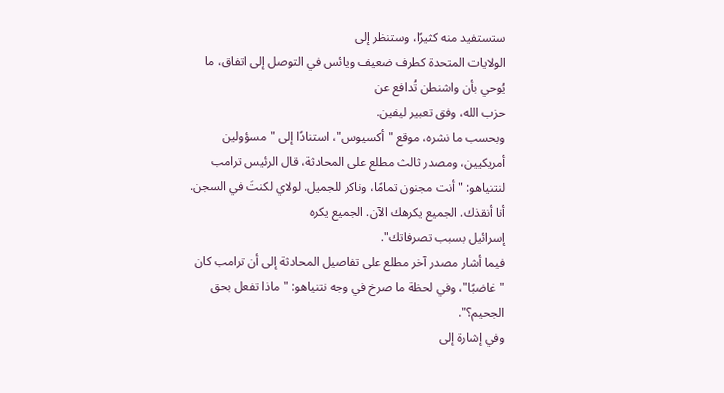ستستفيد منه كثيرًا، وستنظر إلى
الولايات المتحدة كطرف ضعيف ويائس في التوصل إلى اتفاق، ما يُوحي بأن واشنطن تُدافع عن
حزب الله، وفق تعبير ليفين.
وبحسب ما نشره، موقع "أكسيوس"، استنادًا إلى "مسؤولين أمريكيين، ومصدر ثالث مطلع على المحادثة، قال الرئيس ترامب لنتنياهو: "أنت مجنون تمامًا، وناكر للجميل. لولاي لكنتَ في السجن. أنا أنقذك. الجميع يكرهك الآن. الجميع يكره
إسرائيل بسبب تصرفاتك".
فيما أشار مصدر آخر مطلع على تفاصيل المحادثة إلى أن ترامب كان "غاضبًا"، وفي لحظة ما صرخ في وجه نتنياهو: "ماذا تفعل بحق الجحيم؟".
وفي إشارة إلى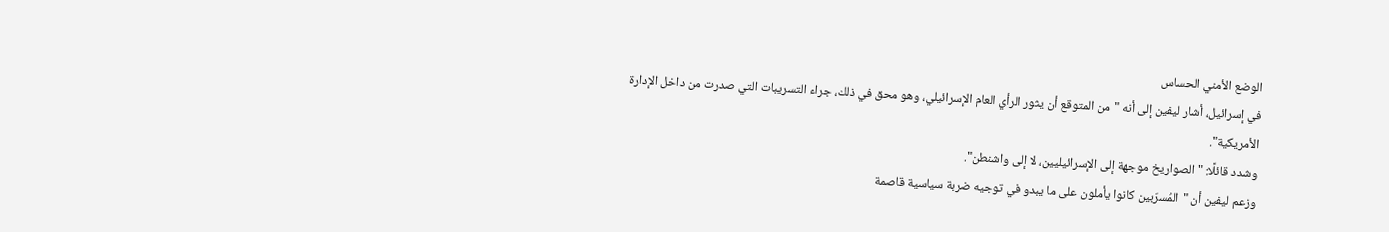الوضع الأمني الحساس
في إسرائيل، أشار ليفين إلى أنه "من المتوقع أن يثور الرأي العام الإسرائيلي، وهو محق في ذلك، جراء التسريبات التي صدرت من داخل الإدارة الأمريكية".
وشدد قائلًا: "الصواريخ موجهة إلى الإسرائيليين، لا إلى واشنطن".
وزعم ليفين أن "المُسرّبين كانوا يأملون على ما يبدو في توجيه ضربة سياسية قاصمة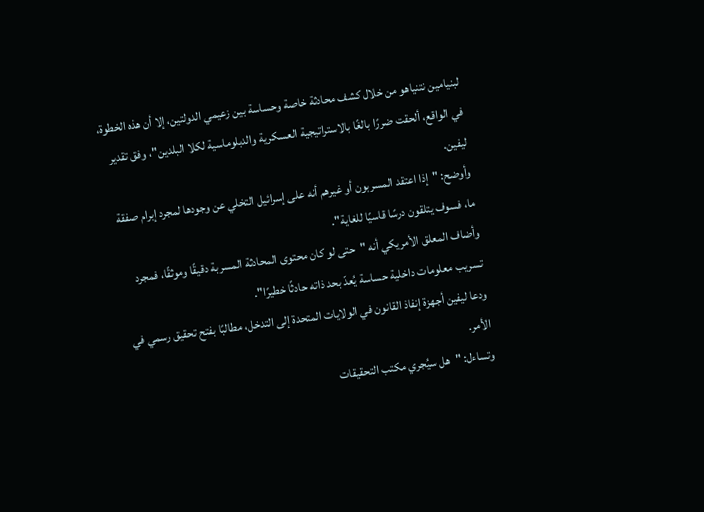لبنيامين نتنياهو من خلال كشف محادثة خاصة وحساسة بين زعيمي الدولتين، إلا أن هذه الخطوة، في الواقع، ألحقت ضررًا بالغًا بالاستراتيجية العسكرية والدبلوماسية لكلا البلدين"، وفق تقدير ليفين.
وأوضح: "إذا اعتقد المسربون أو غيرهم أنه على إسرائيل التخلي عن وجودها لمجرد إبرام صفقة ما، فسوف يتلقون درسًا قاسيًا للغاية".
وأضاف المعلق الأمريكي أنه "حتى لو كان محتوى المحادثة المسربة دقيقًا وموثقًا، فمجرد تسريب معلومات داخلية حساسة يُعدّ بحد ذاته حادثًا خطيرًا".
ودعا ليفين أجهزة إنفاذ القانون في الولايات المتحدة إلى التدخل، مطالبًا بفتح تحقيق رسمي في الأمر.
وتساءل: "هل سيُجري مكتب التحقيقات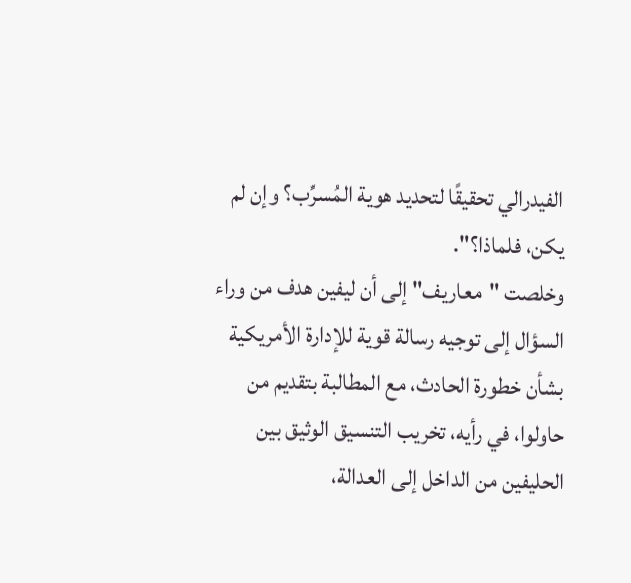الفيدرالي تحقيقًا لتحديد هوية المُسرِّب؟ وإن لم يكن، فلماذا؟".
وخلصت "معاريف" إلى أن ليفين هدف من وراء السؤال إلى توجيه رسالة قوية للإدارة الأمريكية بشأن خطورة الحادث، مع المطالبة بتقديم من حاولوا، في رأيه، تخريب التنسيق الوثيق بين الحليفين من الداخل إلى العدالة،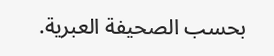بحسب الصحيفة العبرية.